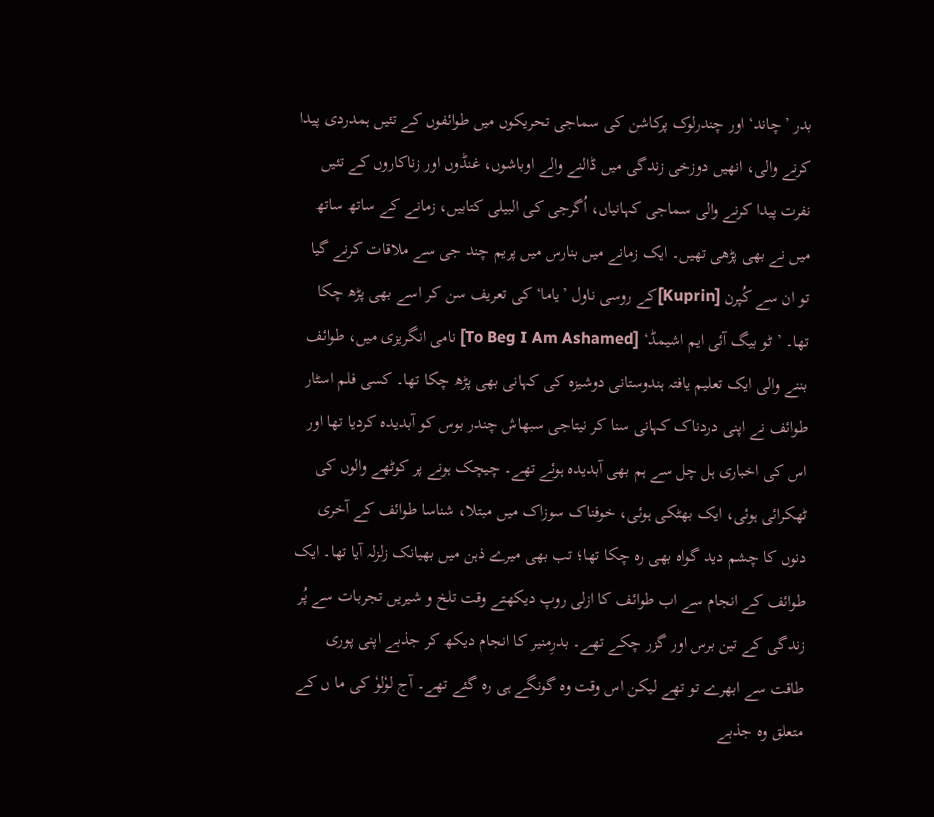بدر ’چاند‘ اور چندرلوک پرکاشن کی سماجی تحریکوں میں طوائفوں کے تئیں ہمدردی پیدا کرنے والی، انھیں دوزخی زندگی میں ڈالنے والے اوباشوں، غنڈوں اور زناکاروں کے تئیں نفرت پیدا کرنے والی سماجی کہانیاں، اُگرجی کی البیلی کتابیں، زمانے کے ساتھ ساتھ میں نے بھی پڑھی تھیں۔ ایک زمانے میں بنارس میں پریم چند جی سے ملاقات کرنے گیا تو ان سے کُپرن [Kuprin]کے روسی ناول ’یاما‘ کی تعریف سن کر اسے بھی پڑھ چکا تھا۔ ’ٹو بیگ آئی ایم اشیمڈ‘ [To Beg I Am Ashamed] نامی انگریزی میں، طوائف بننے والی ایک تعلیم یافتہ ہندوستانی دوشیزہ کی کہانی بھی پڑھ چکا تھا۔ کسی فلم اسٹار طوائف نے اپنی دردناک کہانی سنا کر نیتاجی سبھاش چندر بوس کو آبدیدہ کردیا تھا اور اس کی اخباری ہل چل سے ہم بھی آبدیدہ ہوئے تھے۔ چیچک ہونے پر کوٹھے والوں کی ٹھکرائی ہوئی، ایک بھٹکی ہوئی، خوفناک سوزاک میں مبتلا، شناسا طوائف کے آخری دنوں کا چشم دید گواہ بھی رہ چکا تھا؛ تب بھی میرے ذہن میں بھیانک زلزلہ آیا تھا۔ ایک طوائف کے انجام سے اب طوائف کا ازلی روپ دیکھتے وقت تلخ و شیریں تجربات سے پُر زندگی کے تین برس اور گزر چکے تھے۔ بدرِمنیر کا انجام دیکھ کر جذبے اپنی پوری طاقت سے ابھرے تو تھے لیکن اس وقت وہ گونگے ہی رہ گئے تھے۔ آج لوٗلوٗ کی ما ں کے متعلق وہ جذبے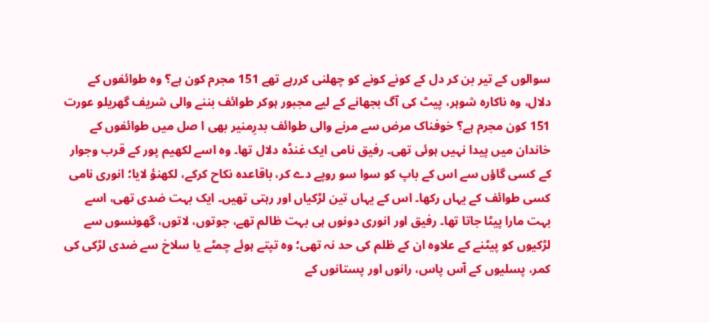سوالوں کے تیر بن کر دل کے کونے کونے کو چھلنی کررہے تھے 151 مجرم کون ہے؟ وہ طوائفوں کے دلال، وہ ناکارہ شوہر، پیٹ کی آگ بجھانے کے لیے مجبور ہوکر طوائف بننے والی شریف گھریلو عورت 151 کون مجرم ہے؟ خوفناک مرض سے مرنے والی طوائف بدرِمنیر بھی ا صل میں طوائفوں کے خاندان میں پیدا نہیں ہوئی تھی۔ رفیق نامی ایک غنڈہ دلال تھا۔ وہ اسے لکھیم پور کے قرب وجوار کے کسی گاؤں سے اس کے باپ کو سوا سو روپے دے کر، باقاعدہ نکاح کرکے، لکھنؤ لایا؛ انوری نامی کسی طوائف کے یہاں رکھا۔ اس کے یہاں تین لڑکیاں اور رہتی تھیں۔ ایک بہت ضدی تھی، اسے بہت مارا پیٹا جاتا تھا۔ رفیق اور انوری دونوں ہی بہت ظالم تھے، جوتوں، لاتوں، گھونسوں سے لڑکیوں کو پیٹنے کے علاوہ ان کے ظلم کی حد نہ تھی؛ وہ تپتے ہوئے چمٹے یا سلاخ سے ضدی لڑکی کی کمر، پسلیوں کے آس پاس، رانوں اور پستانوں کے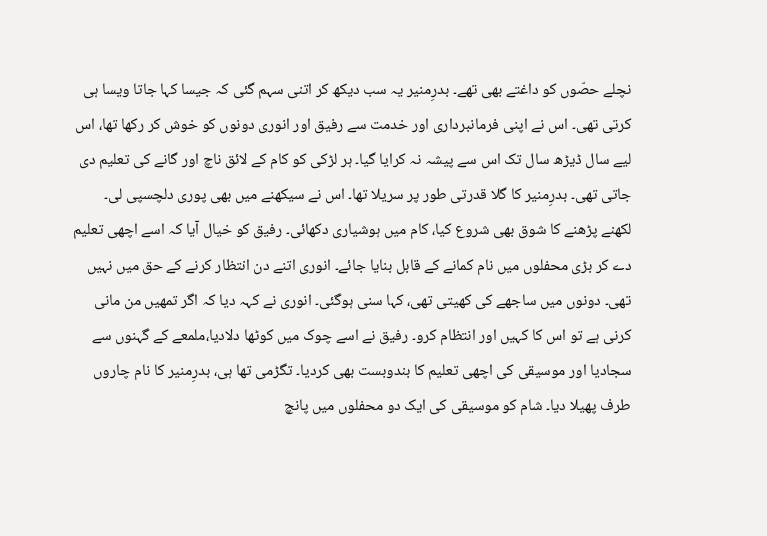نچلے حصّوں کو داغتے بھی تھے۔ بدرِمنیر یہ سب دیکھ کر اتنی سہم گئی کہ جیسا کہا جاتا ویسا ہی کرتی تھی۔ اس نے اپنی فرمانبرداری اور خدمت سے رفیق اور انوری دونوں کو خوش کر رکھا تھا، اس لیے سال ڈیڑھ سال تک اس سے پیشہ نہ کرایا گیا۔ ہر لڑکی کو کام کے لائق ناچ اور گانے کی تعلیم دی جاتی تھی۔ بدرِمنیر کا گلا قدرتی طور پر سریلا تھا۔ اس نے سیکھنے میں بھی پوری دلچسپی لی۔ لکھنے پڑھنے کا شوق بھی شروع کیا، کام میں ہوشیاری دکھائی۔ رفیق کو خیال آیا کہ اسے اچھی تعلیم دے کر بڑی محفلوں میں نام کمانے کے قابل بنایا جائے۔ انوری اتنے دن انتظار کرنے کے حق میں نہیں تھی۔ دونوں میں ساجھے کی کھیتی تھی، کہا سنی ہوگئی۔ انوری نے کہہ دیا کہ اگر تمھیں من مانی کرنی ہے تو اس کا کہیں اور انتظام کرو۔ رفیق نے اسے چوک میں کوٹھا دلادیا،ملمعے کے گہنوں سے سجادیا اور موسیقی کی اچھی تعلیم کا بندوبست بھی کردیا۔ تگڑمی تھا ہی، بدرِمنیر کا نام چاروں طرف پھیلا دیا۔ شام کو موسیقی کی ایک دو محفلوں میں پانچ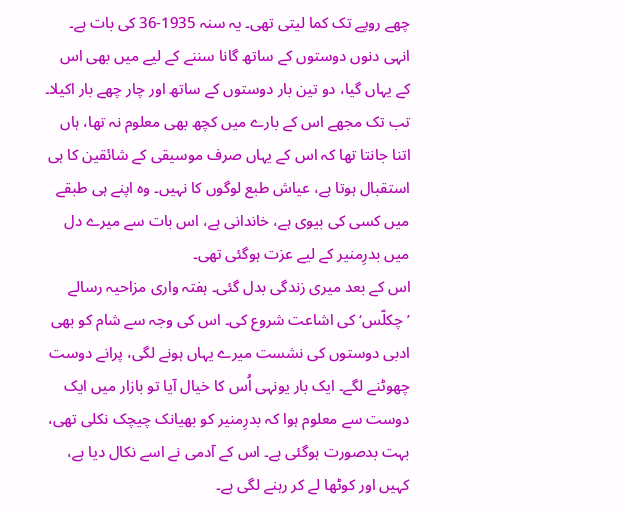چھے روپے تک کما لیتی تھی۔ یہ سنہ 1935-36 کی بات ہے۔ انہی دنوں دوستوں کے ساتھ گانا سننے کے لیے میں بھی اس کے یہاں گیا، دو تین بار دوستوں کے ساتھ اور چار چھے بار اکیلا۔ تب تک مجھے اس کے بارے میں کچھ بھی معلوم نہ تھا، ہاں اتنا جانتا تھا کہ اس کے یہاں صرف موسیقی کے شائقین کا ہی استقبال ہوتا ہے، عیاش طبع لوگوں کا نہیں۔ وہ اپنے ہی طبقے میں کسی کی بیوی ہے، خاندانی ہے، اس بات سے میرے دل میں بدرِمنیر کے لیے عزت ہوگئی تھی۔
اس کے بعد میری زندگی بدل گئی۔ ہفتہ واری مزاحیہ رسالے ’چکلّس‘ کی اشاعت شروع کی۔ اس کی وجہ سے شام کو بھی ادبی دوستوں کی نشست میرے یہاں ہونے لگی، پرانے دوست چھوٹنے لگے۔ ایک بار یونہی اُس کا خیال آیا تو بازار میں ایک دوست سے معلوم ہوا کہ بدرِمنیر کو بھیانک چیچک نکلی تھی، بہت بدصورت ہوگئی ہے۔ اس کے آدمی نے اسے نکال دیا ہے، کہیں اور کوٹھا لے کر رہنے لگی ہے۔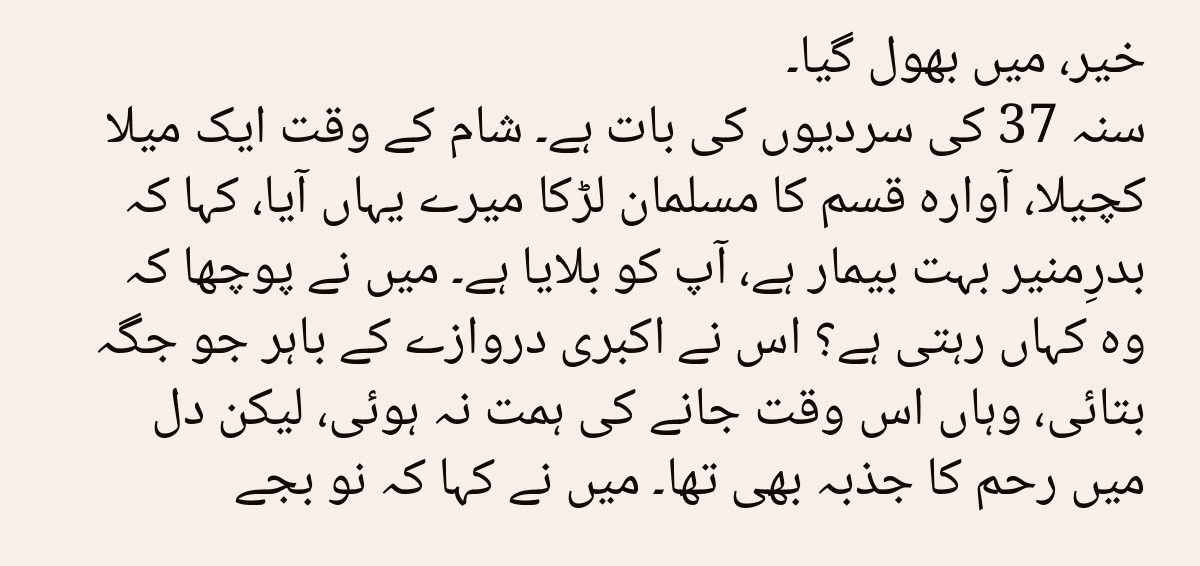خیر، میں بھول گیا۔
سنہ 37 کی سردیوں کی بات ہے۔ شام کے وقت ایک میلا کچیلا، آوارہ قسم کا مسلمان لڑکا میرے یہاں آیا، کہا کہ بدرِمنیر بہت بیمار ہے، آپ کو بلایا ہے۔ میں نے پوچھا کہ وہ کہاں رہتی ہے؟ اس نے اکبری دروازے کے باہر جو جگہ بتائی، وہاں اس وقت جانے کی ہمت نہ ہوئی، لیکن دل میں رحم کا جذبہ بھی تھا۔ میں نے کہا کہ نو بجے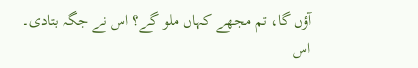آؤں گا، تم مجھے کہاں ملو گے؟ اس نے جگہ بتادی۔
اس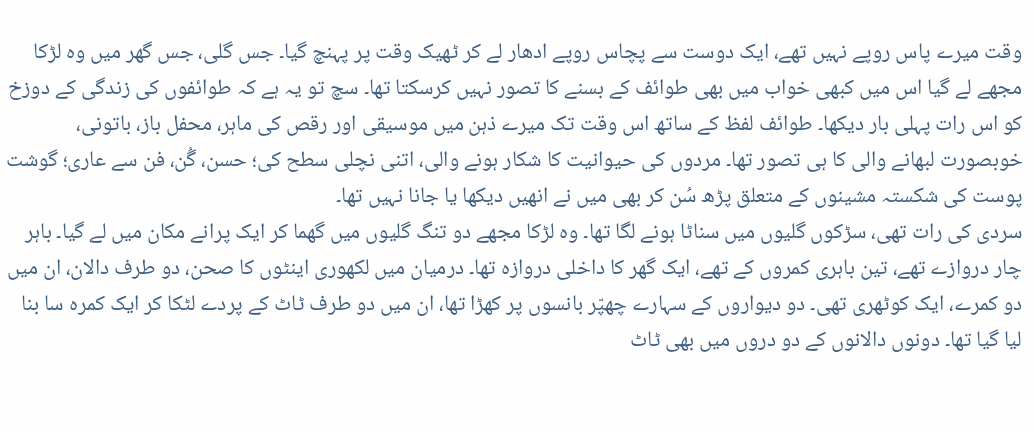وقت میرے پاس روپے نہیں تھے، ایک دوست سے پچاس روپے ادھار لے کر ٹھیک وقت پر پہنچ گیا۔ جس گلی، جس گھر میں وہ لڑکا مجھے لے گیا اس میں کبھی خواب میں بھی طوائف کے بسنے کا تصور نہیں کرسکتا تھا۔ سچ تو یہ ہے کہ طوائفوں کی زندگی کے دوزخ کو اس رات پہلی بار دیکھا۔ طوائف لفظ کے ساتھ اس وقت تک میرے ذہن میں موسیقی اور رقص کی ماہر، محفل باز، باتونی، خوبصورت لبھانے والی کا ہی تصور تھا۔ مردوں کی حیوانیت کا شکار ہونے والی، اتنی نچلی سطح کی؛ حسن، گُن، فن سے عاری؛ گوشت پوست کی شکستہ مشینوں کے متعلق پڑھ سُن کر بھی میں نے انھیں دیکھا یا جانا نہیں تھا۔
سردی کی رات تھی، سڑکوں گلیوں میں سناٹا ہونے لگا تھا۔ وہ لڑکا مجھے دو تنگ گلیوں میں گھما کر ایک پرانے مکان میں لے گیا۔ باہر چار دروازے تھے، تین باہری کمروں کے تھے، ایک گھر کا داخلی دروازہ تھا۔ درمیان میں لکھوری اینٹوں کا صحن، دو طرف دالان، ان میں دو کمرے، ایک کوٹھری تھی۔ دو دیواروں کے سہارے چھپّر بانسوں پر کھڑا تھا، ان میں دو طرف ٹاٹ کے پردے لٹکا کر ایک کمرہ سا بنا لیا گیا تھا۔ دونوں دالانوں کے دو دروں میں بھی ٹاٹ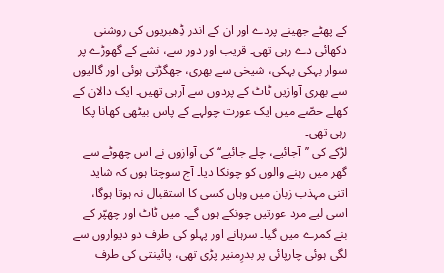کے پھٹے جھینے پردے اور ان کے اندر ڈِھبریوں کی روشنی دکھائی دے رہی تھی۔ قریب اور دور سے، نشے کے گھوڑے پر سوار بہکی بہکی، شیخی سے بھری، جھگڑتی ہوئی اور گالیوں سے بھری آوازیں ٹاٹ کے پردوں سے آرہی تھیں۔ ایک دالان کے کھلے حصّے میں ایک عورت چولہے کے پاس بیٹھی کھانا پکا رہی تھی۔
لڑکے کی ’’آجائیے، چلے جائیے‘‘ کی آوازوں نے اس چھوٹے سے گھر میں رہنے والوں کو چونکا دیا۔ آج سوچتا ہوں کہ شاید اتنی مہذب زبان میں وہاں کسی کا استقبال نہ ہوتا ہوگا، اسی لیے مرد عورتیں چونکے ہوں گے۔ میں ٹاٹ اور چھپّر کے بنے کمرے میں گیا۔ سرہانے اور پہلو کی طرف دو دیواروں سے لگی ہوئی چارپائی پر بدرِمنیر پڑی تھی، پائینتی کی طرف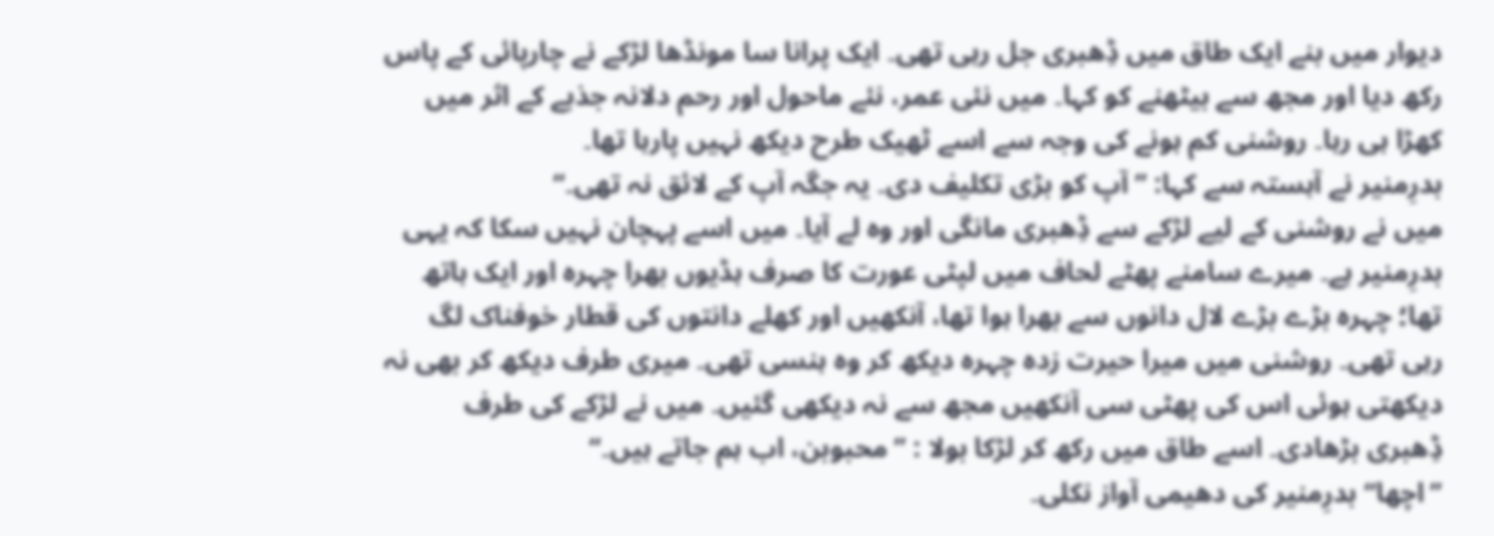دیوار میں بنے ایک طاق میں ڈِھبری جل رہی تھی۔ ایک پرانا سا مونڈھا لڑکے نے چارپائی کے پاس رکھ دیا اور مجھ سے بیٹھنے کو کہا۔ میں نئی عمر، نئے ماحول اور رحم دلانہ جذبے کے اثر میں کھڑا ہی رہا۔ روشنی کم ہونے کی وجہ سے اسے ٹھیک طرح دیکھ نہیں پارہا تھا۔
بدرِمنیر نے آہستہ سے کہا: ’’آپ کو بڑی تکلیف دی۔ یہ جگہ آپ کے لائق نہ تھی۔‘‘
میں نے روشنی کے لیے لڑکے سے ڈِھبری مانگی اور وہ لے آیا۔ میں اسے پہچان نہیں سکا کہ یہی بدرِمنیر ہے۔ میرے سامنے پھٹے لحاف میں لپٹی عورت کا صرف ہڈیوں بھرا چہرہ اور ایک ہاتھ تھا؛ چہرہ بڑے بڑے لال دانوں سے بھرا ہوا تھا، آنکھیں اور کھلے دانتوں کی قطار خوفناک لگ رہی تھی۔ روشنی میں میرا حیرت زدہ چہرہ دیکھ کر وہ ہنسی تھی۔ میری طرف دیکھ کر بھی نہ دیکھتی ہوئی اس کی پھٹی سی آنکھیں مجھ سے نہ دیکھی گئیں۔ میں نے لڑکے کی طرف ڈِھبری بڑھادی۔ اسے طاق میں رکھ کر لڑکا بولا : ’’محبوبن، اب ہم جاتے ہیں۔‘‘
’’اچھا‘‘ بدرِمنیر کی دھیمی آواز نکلی۔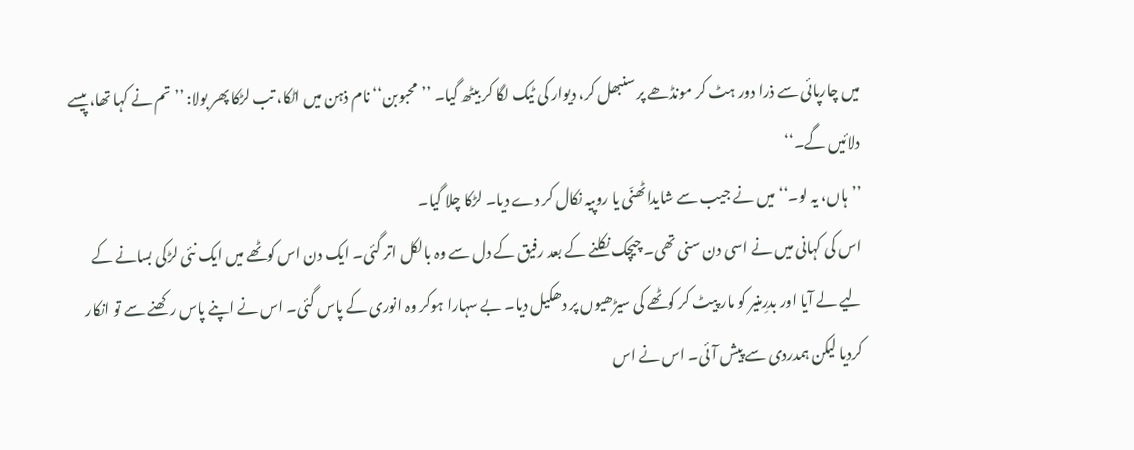میں چارپائی سے ذرا دور ہٹ کر مونڈھے پر سنبھل کر، دیوار کی ٹیک لگا کر بیٹھ گیا۔ ’’محبوبن‘‘ نام ذہن میں اٹکا، تب لڑکا پھر بولا: ’’تم نے کہا تھا، پیسے دلائیں گے۔‘‘
’’ہاں، یہ لو۔‘‘ میں نے جیب سے شایداٹھنّی یا روپیہ نکال کر دے دیا۔ لڑکا چلا گیا۔
اس کی کہانی میں نے اسی دن سنی تھی۔ چیچک نکلنے کے بعد رفیق کے دل سے وہ بالکل اتر گئی۔ ایک دن اس کوٹھے میں ایک نئی لڑکی بسانے کے لیے لے آیا اور بدرِمنیر کو مار پیٹ کر کوٹھے کی سیڑھیوں پر دھکیل دیا۔ بے سہارا ہوکر وہ انوری کے پاس گئی۔ اس نے اپنے پاس رکھنے سے تو انکار کردیا لیکن ہمدردی سے پیش آئی۔ اس نے اس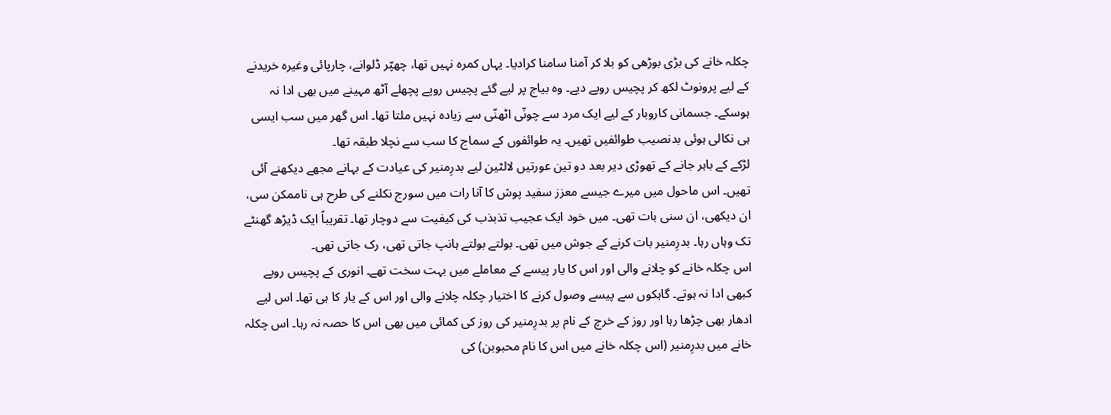چکلہ خانے کی بڑی بوڑھی کو بلا کر آمنا سامنا کرادیا۔ یہاں کمرہ نہیں تھا، چھپّر ڈلوانے، چارپائی وغیرہ خریدنے کے لیے پرونوٹ لکھ کر پچیس روپے دیے۔ وہ بیاج پر لیے گئے پچیس روپے پچھلے آٹھ مہینے میں بھی ادا نہ ہوسکے۔ جسمانی کاروبار کے لیے ایک مرد سے چونّی اٹھنّی سے زیادہ نہیں ملتا تھا۔ اس گھر میں سب ایسی ہی نکالی ہوئی بدنصیب طوائفیں تھیں۔ یہ طوائفوں کے سماج کا سب سے نچلا طبقہ تھا۔
لڑکے کے باہر جانے کے تھوڑی دیر بعد دو تین عورتیں لالٹین لیے بدرِمنیر کی عیادت کے بہانے مجھے دیکھنے آئی تھیں۔ اس ماحول میں میرے جیسے معزز سفید پوش کا آنا رات میں سورج نکلنے کی طرح ہی ناممکن سی، ان دیکھی، ان سنی بات تھی۔ میں خود ایک عجیب تذبذب کی کیفیت سے دوچار تھا۔ تقریباً ایک ڈیڑھ گھنٹے تک وہاں رہا۔ بدرِمنیر بات کرنے کے جوش میں تھی۔ بولتے بولتے ہانپ جاتی تھی، رک جاتی تھی۔
اس چکلہ خانے کو چلانے والی اور اس کا یار پیسے کے معاملے میں بہت سخت تھے۔ انوری کے پچیس روپے کبھی ادا نہ ہوتے۔ گاہکوں سے پیسے وصول کرنے کا اختیار چکلہ چلانے والی اور اس کے یار کا ہی تھا۔ اس لیے ادھار بھی چڑھا رہا اور روز کے خرچ کے نام پر بدرِمنیر کی روز کی کمائی میں بھی اس کا حصہ نہ رہا۔ اس چکلہ خانے میں بدرِمنیر (اس چکلہ خانے میں اس کا نام محبوبن) کی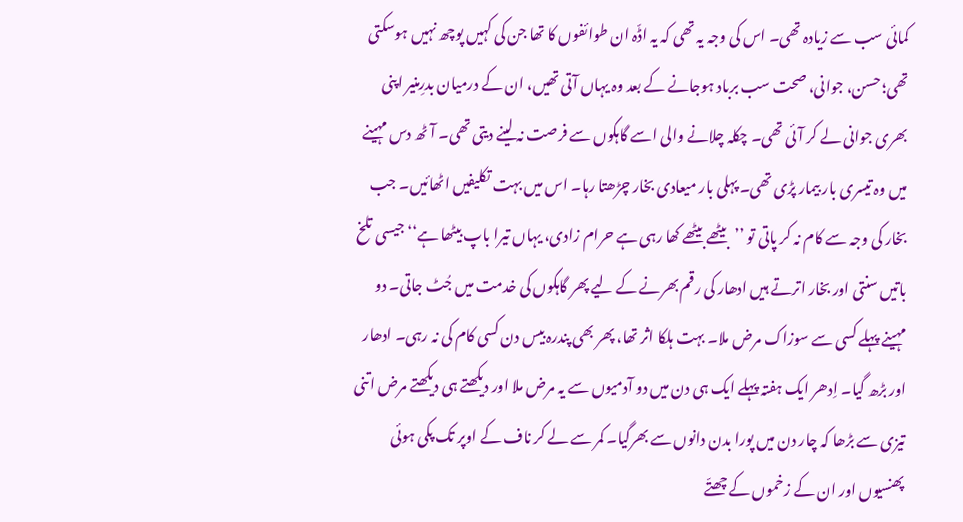کمائی سب سے زیادہ تھی۔ اس کی وجہ یہ تھی کہ یہ اڈّہ ان طوائفوں کا تھا جن کی کہیں پوچھ نہیں ہوسکتی تھی؛ حسن، جوانی، صحت سب برباد ہوجانے کے بعد وہ یہاں آتی تھیں، ان کے درمیان بدرِمنیر اپنی بھری جوانی لے کر آئی تھی۔ چکلہ چلانے والی اسے گاہکوں سے فرصت نہ لینے دیتی تھی۔ آٹھ دس مہینے میں وہ تیسری بار بیمار پڑی تھی۔ پہلی بار میعادی بخار چڑھتا رہا۔ اس میں بہت تکلیفیں اٹھائیں۔ جب بخار کی وجہ سے کام نہ کر پاتی تو ’’بیٹھے بیٹھے کھا رہی ہے حرام زادی، یہاں تیرا باپ بیٹھا ہے‘‘ جیسی تلخ باتیں سنتی اور بخار اترتے ہیں ادھار کی رقم بھرنے کے لیے پھر گاہکوں کی خدمت میں جُٹ جاتی۔ دو مہینے پہلے کسی سے سوزاک مرض ملا۔ بہت ہلکا اثر تھا، پھر بھی پندرہ بیس دن کسی کام کی نہ رہی۔ ادھار اور بڑھ گیا۔ اِدھر ایک ہفتہ پہلے ایک ہی دن میں دو آدمیوں سے یہ مرض ملا اور دیکھتے ہی دیکھتے مرض اتنی تیزی سے بڑھا کہ چار دن میں پورا بدن دانوں سے بھرگیا۔ کمر سے لے کر ناف کے اوپر تک پکی ہوئی پھنسیوں اور ان کے زخموں کے چھتّے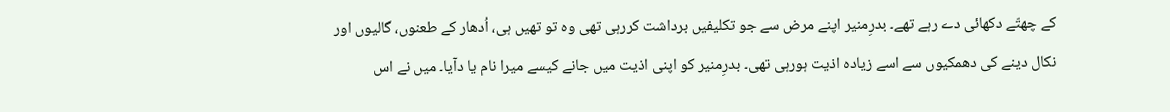کے چھتّے دکھائی دے رہے تھے۔ بدرِمنیر اپنے مرض سے جو تکلیفیں برداشت کررہی تھی وہ تو تھیں ہی، اُدھار کے طعنوں، گالیوں اور نکال دینے کی دھمکیوں سے اسے زیادہ اذیت ہورہی تھی۔ بدرِمنیر کو اپنی اذیت میں جانے کیسے میرا نام یا دآیا۔ میں نے اس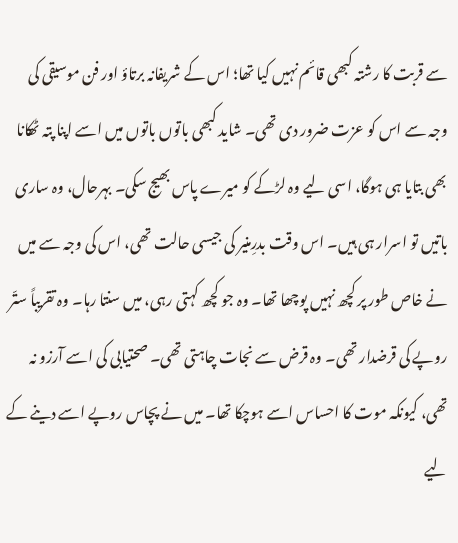سے قربت کا رشتہ کبھی قائم نہیں کیا تھا؛ اس کے شریفانہ برتاؤ اور فن موسیقی کی وجہ سے اس کو عزت ضرور دی تھی۔ شاید کبھی باتوں باتوں میں اسے اپنا پتہ ٹھکانا بھی بتایا ہی ہوگا، اسی لیے وہ لڑکے کو میرے پاس بھیج سکی۔ بہرحال، وہ ساری باتیں تو اسرار ہی ہیں۔ اس وقت بدرِمنیر کی جیسی حالت تھی، اس کی وجہ سے میں نے خاص طور پر کچھ نہیں پوچھا تھا۔ وہ جو کچھ کہتی رہی، میں سنتا رہا۔ وہ تقریباً ستّر روپے کی قرضدار تھی۔ وہ قرض سے نجات چاہتی تھی۔ صحتیابی کی اسے آرزو نہ تھی، کیونکہ موت کا احساس اسے ہوچکا تھا۔ میں نے پچاس روپے اسے دینے کے لیے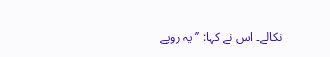نکالے۔ اس نے کہا: ’’یہ روپے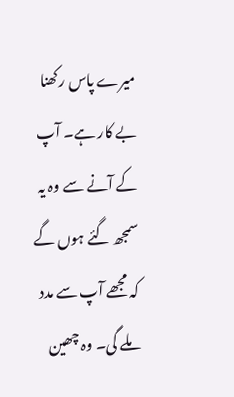میرے پاس رکھنا بے کار ہے۔ آپ کے آنے سے وہ یہ سمجھ گئے ہوں گے کہ مجھے آپ سے مدد ملے گی۔ وہ چھین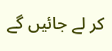کر لے جائیں گے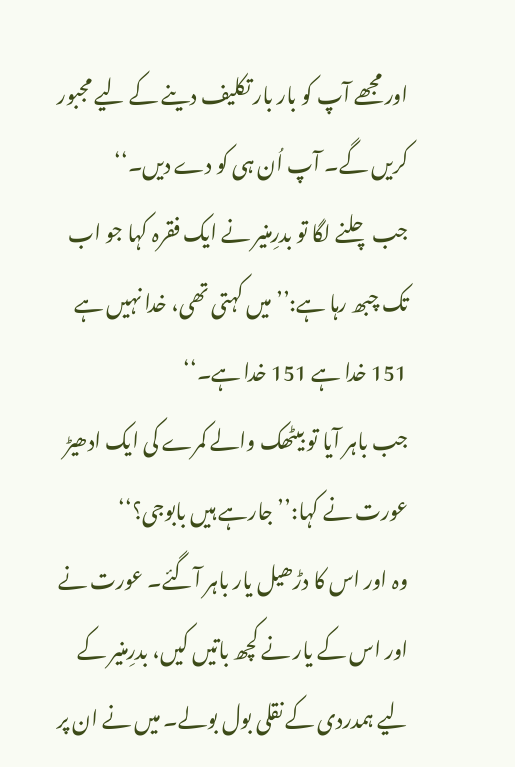اور مجھے آپ کو بار بار تکلیف دینے کے لیے مجبور کریں گے۔ آپ اُن ہی کو دے دیں۔‘‘
جب چلنے لگا تو بدرِمنیر نے ایک فقرہ کہا جو اب تک چبھ رہا ہے:’’میں کہتی تھی، خدا نہیں ہے 151 خدا ہے 151 خدا ہے۔‘‘
جب باہر آیا تو بیٹھک والے کمرے کی ایک ادھیڑ عورت نے کہا:’’جارہے ہیں بابوجی؟‘‘
وہ اور اس کا دڑھیل یار باہر آگئے۔ عورت نے اور اس کے یار نے کچھ باتیں کیں، بدرِمنیر کے لیے ہمدردی کے نقلی بول بولے۔ میں نے ان پر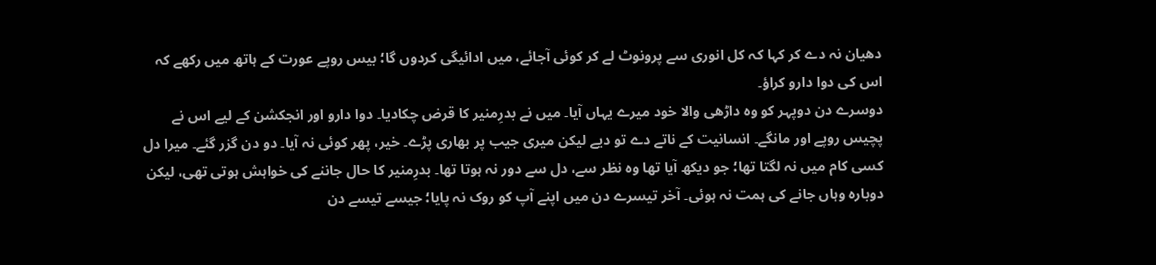دھیان نہ دے کر کہا کہ کل انوری سے پرونوٹ لے کر کوئی آجائے، میں ادائیگی کردوں گا؛ بیس روپے عورت کے ہاتھ میں رکھے کہ اس کی دوا دارو کراؤ۔
دوسرے دن دوپہر کو وہ داڑھی والا خود میرے یہاں آیا۔ میں نے بدرِمنیر کا قرض چکادیا۔ دوا دارو اور انجکشن کے لیے اس نے پچیس روپے اور مانگے۔ انسانیت کے ناتے دے تو دیے لیکن میری جیب پر بھاری پڑے۔ خیر، پھر کوئی نہ آیا۔ دو دن گزر گئے۔ میرا دل کسی کام میں نہ لگتا تھا؛ جو دیکھ آیا تھا وہ نظر سے، دل سے دور نہ ہوتا تھا۔ بدرِمنیر کا حال جاننے کی خواہش ہوتی تھی، لیکن دوبارہ وہاں جانے کی ہمت نہ ہوئی۔ آخر تیسرے دن میں اپنے آپ کو روک نہ پایا؛ جیسے تیسے دن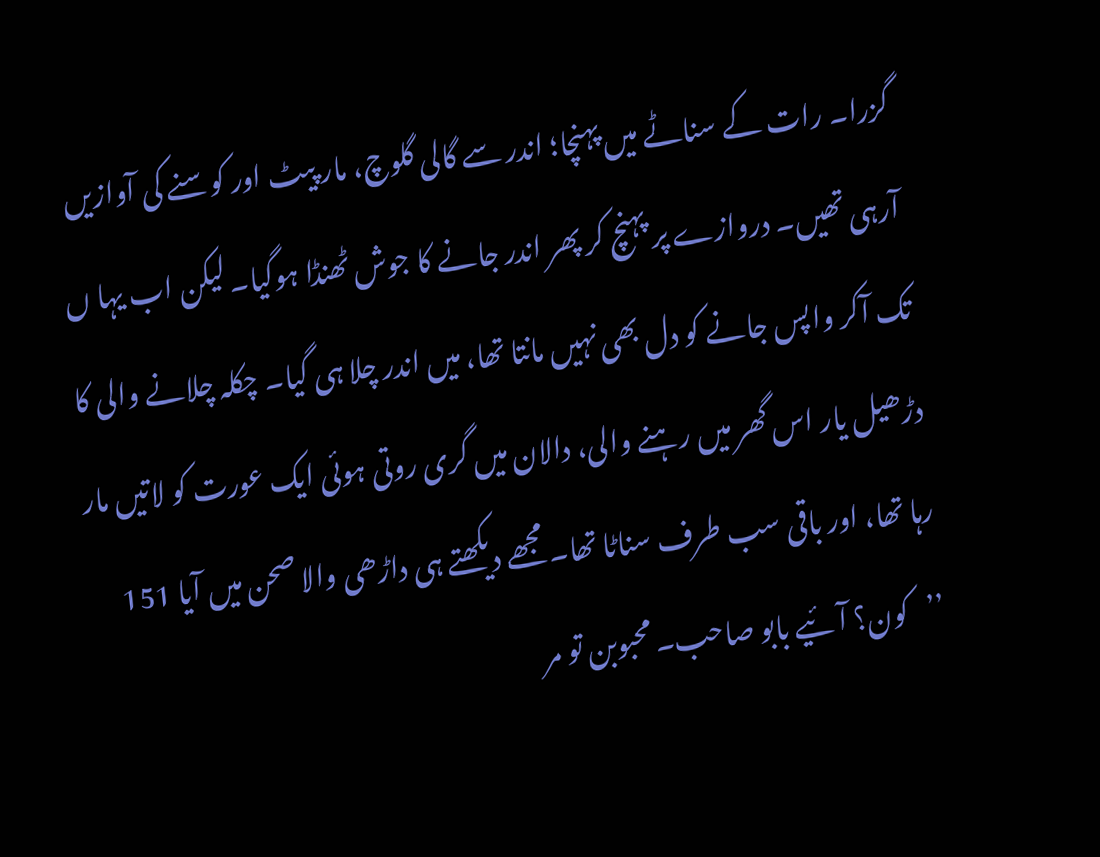گزرا۔ رات کے سناٹے میں پہنچا؛ اندر سے گالی گلوچ، مار پیٹ اور کوسنے کی آوازیں آرہی تھیں۔ دروازے پر پہنچ کر پھر اندر جانے کا جوش ٹھنڈا ہوگیا۔ لیکن اب یہا ں تک آکر واپس جانے کو دل بھی نہیں مانتا تھا، میں اندر چلا ہی گیا۔ چکلہ چلانے والی کا دڑھیل یار اس گھر میں رہنے والی، دالان میں گری روتی ہوئی ایک عورت کو لاتیں مار رہا تھا، اور باقی سب طرف سناٹا تھا۔ مجھے دیکھتے ہی داڑھی والا صحن میں آیا 151 ’’کون؟ آئیے بابو صاحب۔ محبوبن تو مر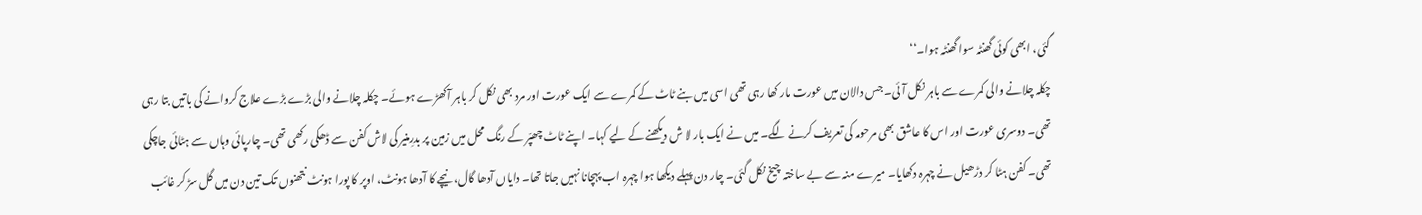گئی، ابھی کوئی گھنٹہ سوا گھنٹہ ہوا۔‘‘
چکلہ چلانے والی کمرے سے باہر نکل آئی۔ جس دالان میں عورت مار کھا رہی تھی اسی میں بنے ٹاٹ کے کمرے سے ایک عورت اور مرد بھی نکل کر باہر آکھڑے ہوئے۔ چکلہ چلانے والی بڑے بڑے علاج کروانے کی باتیں بتا رہی تھی۔ دوسری عورت اور اس کا عاشق بھی مرحومہ کی تعریف کرنے لگے۔ میں نے ایک بار لا ش دیکھنے کے لیے کہا۔ اپنے ٹاٹ چھپّر کے رنگ محل میں زمین پر بدرِمنیر کی لاش کفن سے ڈھکی رکھی تھی۔ چارپائی وہاں سے ہٹائی جاچکی تھی۔ کفن ہٹا کر دڑھیل نے چہرہ دکھایا۔ میرے منہ سے بے ساختہ چیخ نکل گئی۔ چار دن پہلے دیکھا ہوا چہرہ اب پہچانا نہیں جاتا تھا۔ دایاں آدھا گال، نیچے کا آدھا ہونٹ، اوپر کا پورا ہونٹ نتھنوں تک تین دن میں گل سڑ کر غائب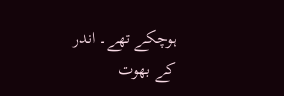ہوچکے تھے۔ اندر کے بھوت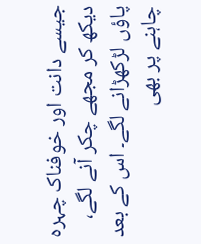جیسے دانت اور خوفناک چہرہ دیکھ کر مجھے چکر آنے لگے، پاؤں لڑکھڑانے لگے۔ اس کے بعد چاہنے پر بھی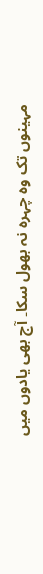مہینوں تک وہ چہرہ نہ بھول سکا۔ آج بھی یادوں میں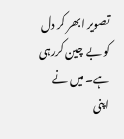تصویر ابھر کر دل کو بے چین کررہی ہے۔ میں نے اپنی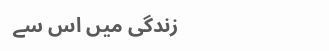زندگی میں اس سے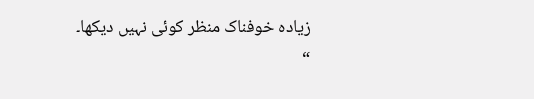زیادہ خوفناک منظر کوئی نہیں دیکھا۔
“